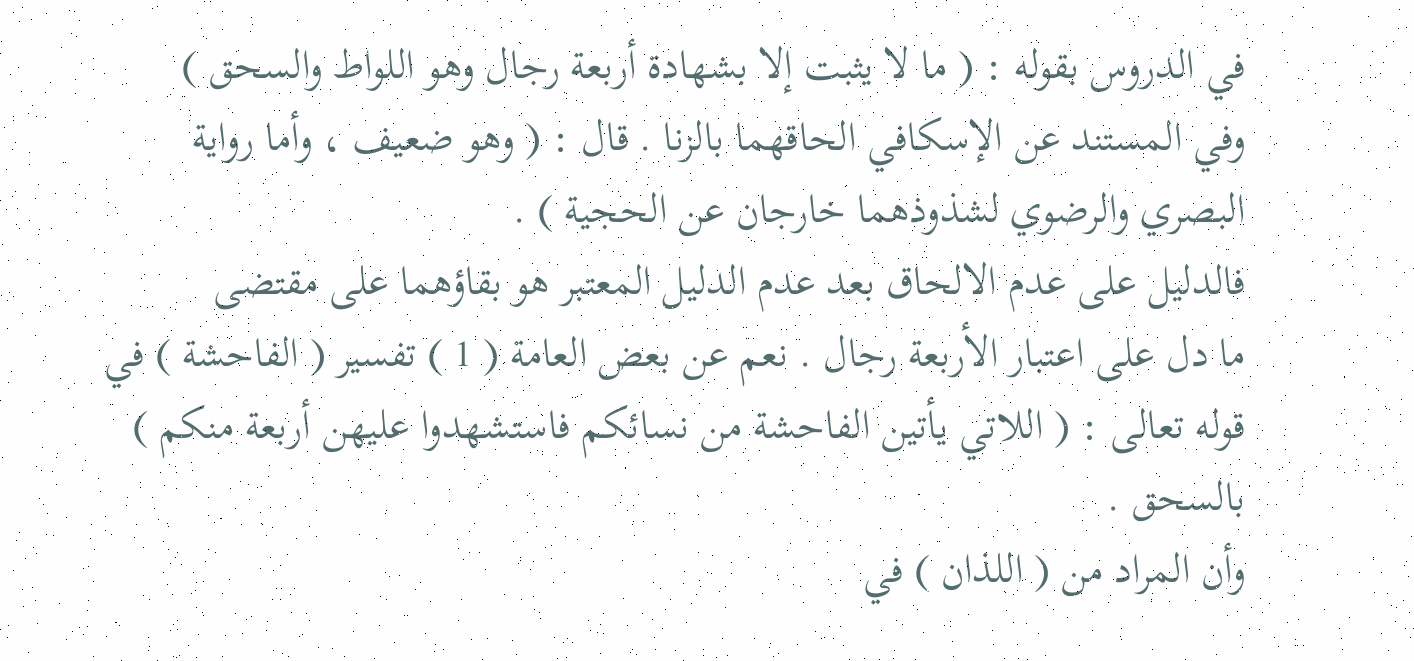في الدروس بقوله : ( ما لا يثبت إلا بشهادة أربعة رجال وهو اللواط والسحق )
وفي المستند عن الإسكافي الحاقهما بالزنا . قال : ( وهو ضعيف ، وأما رواية
البصري والرضوي لشذوذهما خارجان عن الحجية ) .
فالدليل على عدم الالحاق بعد عدم الدليل المعتبر هو بقاؤهما على مقتضى
ما دل على اعتبار الأربعة رجال . نعم عن بعض العامة ( 1 ) تفسير ( الفاحشة ) في
قوله تعالى : ( اللاتي يأتين الفاحشة من نسائكم فاستشهدوا عليهن أربعة منكم )
بالسحق .
وأن المراد من ( اللذان ) في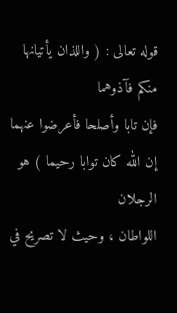قوله تعالى : ( واللذان يأتيانها منكم فآذوهما
فإن تابا وأصلحا فأعرضوا عنهما إن الله كان توابا رحيما ) هو الرجلان
اللواطان ، وحيث لا تصريح في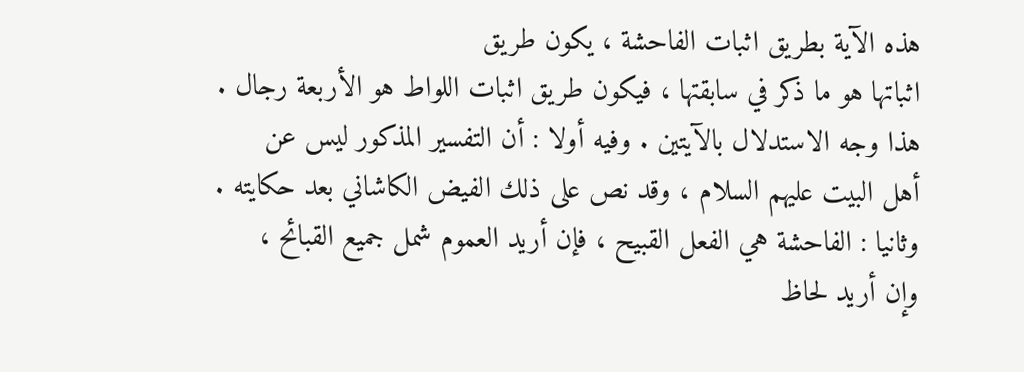هذه الآية بطريق اثبات الفاحشة ، يكون طريق
اثباتها هو ما ذكر في سابقتها ، فيكون طريق اثبات اللواط هو الأربعة رجال .
هذا وجه الاستدلال بالآيتين . وفيه أولا : أن التفسير المذكور ليس عن
أهل البيت عليهم السلام ، وقد نص على ذلك الفيض الكاشاني بعد حكايته .
وثانيا : الفاحشة هي الفعل القبيح ، فإن أريد العموم شمل جميع القبائح ،
وإن أريد لحاظ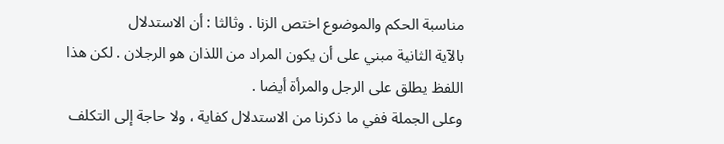مناسبة الحكم والموضوع اختص الزنا . وثالثا : أن الاستدلال
بالآية الثانية مبني على أن يكون المراد من اللذان هو الرجلان . لكن هذا
اللفظ يطلق على الرجل والمرأة أيضا .
وعلى الجملة ففي ما ذكرنا من الاستدلال كفاية ، ولا حاجة إلى التكلف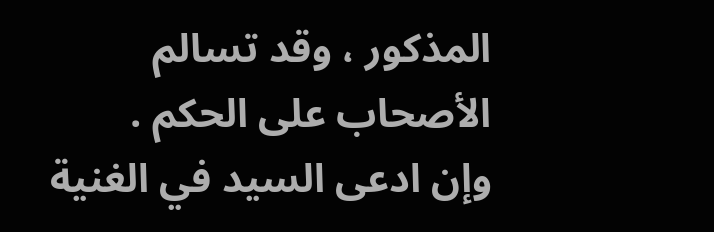المذكور ، وقد تسالم الأصحاب على الحكم .
وإن ادعى السيد في الغنية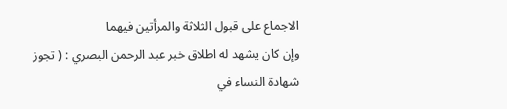الاجماع على قبول الثلاثة والمرأتين فيهما
وإن كان يشهد له اطلاق خبر عبد الرحمن البصري : ( تجوز شهادة النساء في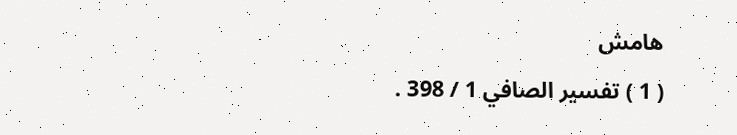هامش
( 1 ) تفسير الصافي 1 / 398 .